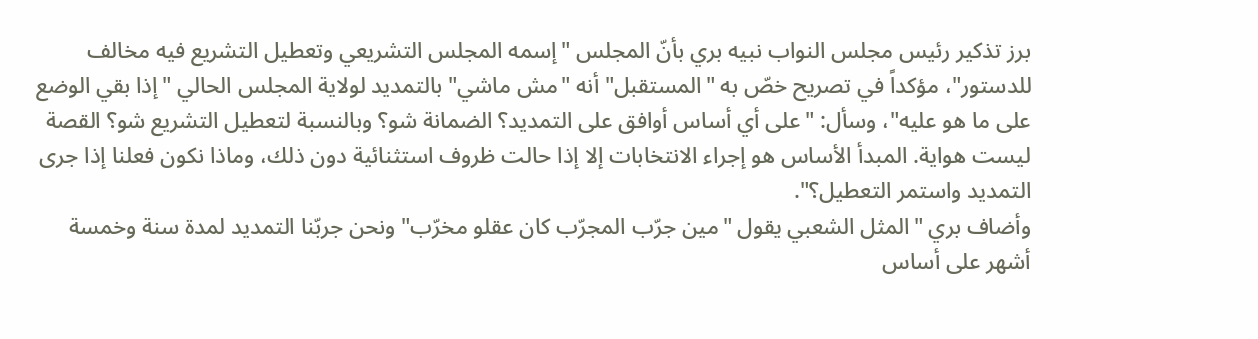برز تذكير رئيس مجلس النواب نبيه بري بأنّ المجلس "إسمه المجلس التشريعي وتعطيل التشريع فيه مخالف للدستور"، مؤكداً في تصريح خصّ به "المستقبل" أنه "مش ماشي" بالتمديد لولاية المجلس الحالي "إذا بقي الوضع على ما هو عليه"، وسأل: "على أي أساس أوافق على التمديد؟ الضمانة شو؟ وبالنسبة لتعطيل التشريع شو؟ القصة ليست هواية. المبدأ الأساس هو إجراء الانتخابات إلا إذا حالت ظروف استثنائية دون ذلك، وماذا نكون فعلنا إذا جرى التمديد واستمر التعطيل؟".
وأضاف بري "المثل الشعبي يقول "مين جرّب المجرّب كان عقلو مخرّب" ونحن جربّنا التمديد لمدة سنة وخمسة أشهر على أساس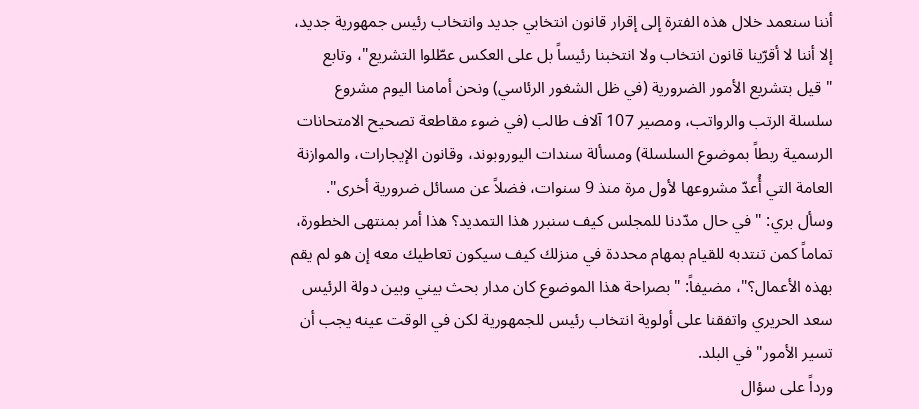أننا سنعمد خلال هذه الفترة إلى إقرار قانون انتخابي جديد وانتخاب رئيس جمهورية جديد، إلا أننا لا أقرّينا قانون انتخاب ولا انتخبنا رئيساً بل على العكس عطّلوا التشريع"، وتابع "قيل بتشريع الأمور الضرورية (في ظل الشغور الرئاسي) ونحن أمامنا اليوم مشروع سلسلة الرتب والرواتب، ومصير 107 آلاف طالب (في ضوء مقاطعة تصحيح الامتحانات الرسمية ربطاً بموضوع السلسلة) ومسألة سندات اليوروبوند، وقانون الإيجارات، والموازنة العامة التي أُعدّ مشروعها لأول مرة منذ 9 سنوات، فضلاً عن مسائل ضرورية أخرى".
وسأل بري: "في حال مدّدنا للمجلس كيف سنبرر هذا التمديد؟ هذا أمر بمنتهى الخطورة، تماماً كمن تنتدبه للقيام بمهام محددة في منزلك كيف سيكون تعاطيك معه إن هو لم يقم بهذه الأعمال؟"، مضيفاً: "بصراحة هذا الموضوع كان مدار بحث بيني وبين دولة الرئيس سعد الحريري واتفقنا على أولوية انتخاب رئيس للجمهورية لكن في الوقت عينه يجب أن تسير الأمور" في البلد.
ورداً على سؤال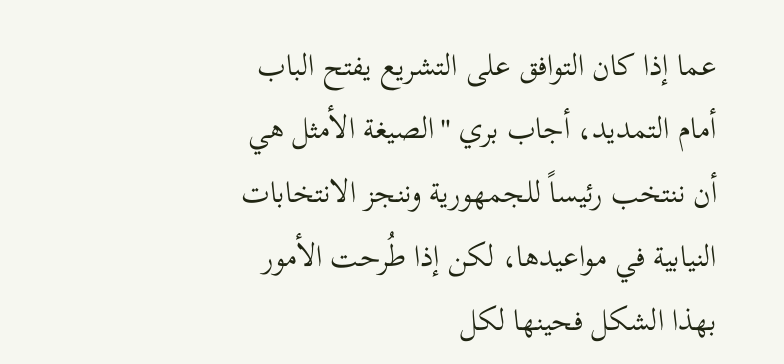عما إذا كان التوافق على التشريع يفتح الباب أمام التمديد، أجاب بري "الصيغة الأمثل هي أن ننتخب رئيساً للجمهورية وننجز الانتخابات النيابية في مواعيدها، لكن إذا طُرحت الأمور بهذا الشكل فحينها لكل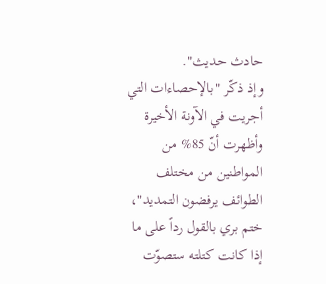حادث حديث".
وإذ ذكّر "بالإحصاءات التي أجريت في الآونة الأخيرة وأظهرت أنّ 85% من المواطنين من مختلف الطوائف يرفضون التمديد"، ختم بري بالقول رداً على ما إذا كانت كتلته ستصوّت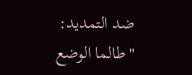ضد التمديد: "طالما الوضع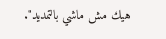هيك مش ماشي بالتمديد".